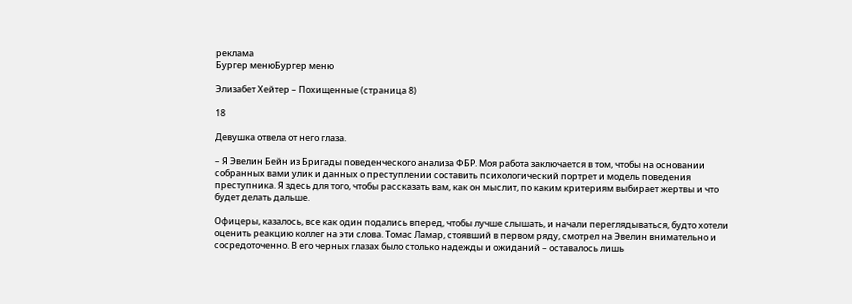реклама
Бургер менюБургер меню

Элизабет Хейтер – Похищенные (страница 8)

18

Девушка отвела от него глаза.

– Я Эвелин Бейн из Бригады поведенческого анализа ФБР. Моя работа заключается в том, чтобы на основании собранных вами улик и данных о преступлении составить психологический портрет и модель поведения преступника. Я здесь для того, чтобы рассказать вам, как он мыслит, по каким критериям выбирает жертвы и что будет делать дальше.

Офицеры, казалось, все как один подались вперед, чтобы лучше слышать, и начали переглядываться, будто хотели оценить реакцию коллег на эти слова. Томас Ламар, стоявший в первом ряду, смотрел на Эвелин внимательно и сосредоточенно. В его черных глазах было столько надежды и ожиданий – оставалось лишь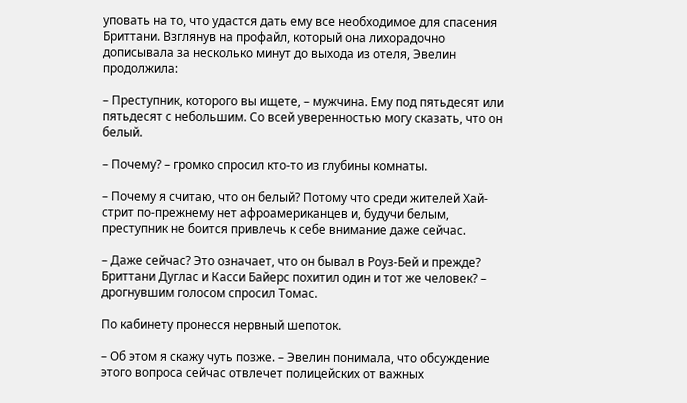уповать на то, что удастся дать ему все необходимое для спасения Бриттани. Взглянув на профайл, который она лихорадочно дописывала за несколько минут до выхода из отеля, Эвелин продолжила:

– Преступник, которого вы ищете, – мужчина. Ему под пятьдесят или пятьдесят с небольшим. Со всей уверенностью могу сказать, что он белый.

– Почему? – громко спросил кто-то из глубины комнаты.

– Почему я считаю, что он белый? Потому что среди жителей Хай-стрит по-прежнему нет афроамериканцев и, будучи белым, преступник не боится привлечь к себе внимание даже сейчас.

– Даже сейчас? Это означает, что он бывал в Роуз-Бей и прежде? Бриттани Дуглас и Касси Байерс похитил один и тот же человек? – дрогнувшим голосом спросил Томас.

По кабинету пронесся нервный шепоток.

– Об этом я скажу чуть позже. – Эвелин понимала, что обсуждение этого вопроса сейчас отвлечет полицейских от важных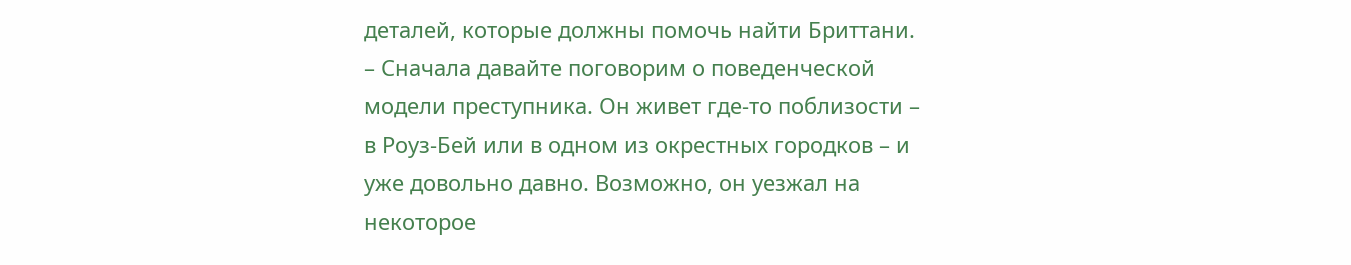деталей, которые должны помочь найти Бриттани. – Сначала давайте поговорим о поведенческой модели преступника. Он живет где-то поблизости – в Роуз-Бей или в одном из окрестных городков – и уже довольно давно. Возможно, он уезжал на некоторое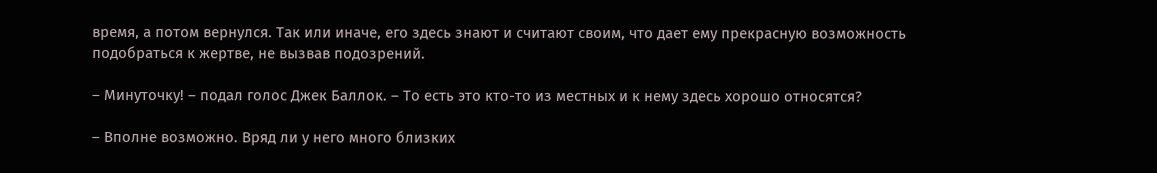время, а потом вернулся. Так или иначе, его здесь знают и считают своим, что дает ему прекрасную возможность подобраться к жертве, не вызвав подозрений.

– Минуточку! – подал голос Джек Баллок. – То есть это кто-то из местных и к нему здесь хорошо относятся?

– Вполне возможно. Вряд ли у него много близких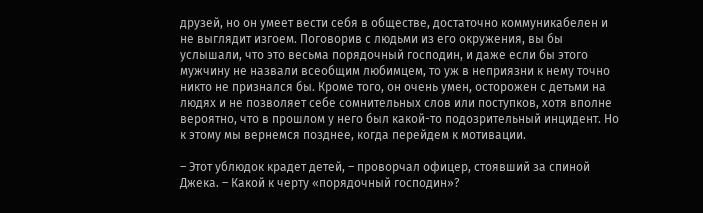друзей, но он умеет вести себя в обществе, достаточно коммуникабелен и не выглядит изгоем. Поговорив с людьми из его окружения, вы бы услышали, что это весьма порядочный господин, и даже если бы этого мужчину не назвали всеобщим любимцем, то уж в неприязни к нему точно никто не признался бы. Кроме того, он очень умен, осторожен с детьми на людях и не позволяет себе сомнительных слов или поступков, хотя вполне вероятно, что в прошлом у него был какой-то подозрительный инцидент. Но к этому мы вернемся позднее, когда перейдем к мотивации.

– Этот ублюдок крадет детей, – проворчал офицер, стоявший за спиной Джека. – Какой к черту «порядочный господин»?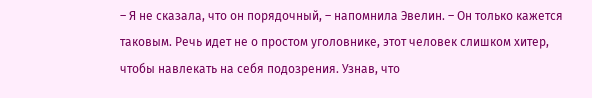– Я не сказала, что он порядочный, – напомнила Эвелин. – Он только кажется таковым. Речь идет не о простом уголовнике, этот человек слишком хитер, чтобы навлекать на себя подозрения. Узнав, что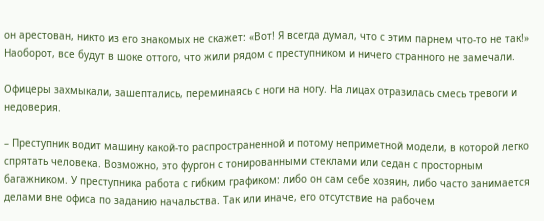он арестован, никто из его знакомых не скажет: «Вот! Я всегда думал, что с этим парнем что-то не так!» Наоборот, все будут в шоке оттого, что жили рядом с преступником и ничего странного не замечали.

Офицеры захмыкали, зашептались, переминаясь с ноги на ногу. На лицах отразилась смесь тревоги и недоверия.

– Преступник водит машину какой-то распространенной и потому неприметной модели, в которой легко спрятать человека. Возможно, это фургон с тонированными стеклами или седан с просторным багажником. У преступника работа с гибким графиком: либо он сам себе хозяин, либо часто занимается делами вне офиса по заданию начальства. Так или иначе, его отсутствие на рабочем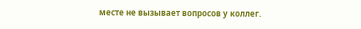месте не вызывает вопросов у коллег.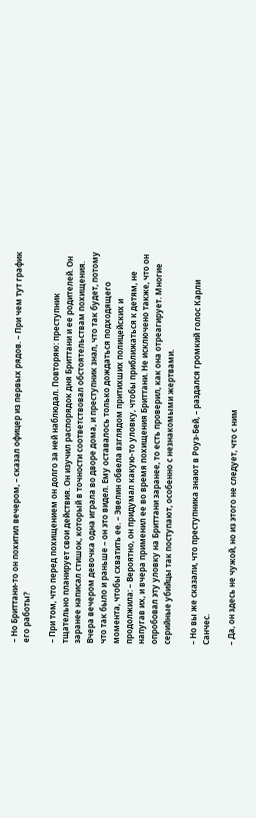– Но Бриттани-то он похитил вечером, – сказал офицер из первых рядов. – При чем тут график его работы?

– При том, что перед похищением он долго за ней наблюдал. Повторяю: преступник тщательно планирует свои действия. Он изучил распорядок дня Бриттани и ее родителей. Он заранее написал стишок, который в точности соответствовал обстоятельствам похищения. Вчера вечером девочка одна играла во дворе дома, и преступник знал, что так будет, потому что так было и раньше – он это видел. Ему оставалось только дождаться подходящего момента, чтобы схватить ее. – Эвелин обвела взглядом притихших полицейских и продолжила: – Вероятно, он придумал какую-то уловку, чтобы приближаться к детям, не напугав их, и вчера применил ее во время похищения Бриттани. Не исключено также, что он опробовал эту уловку на Бриттани заранее, то есть проверил, как она отреагирует. Многие серийные убийцы так поступают, особенно с незнакомыми жертвами.

– Но вы же сказали, что преступника знают в Роуз-Бей, – раздался громкий голос Карли Санчес.

– Да, он здесь не чужой, но из этого не следует, что с ним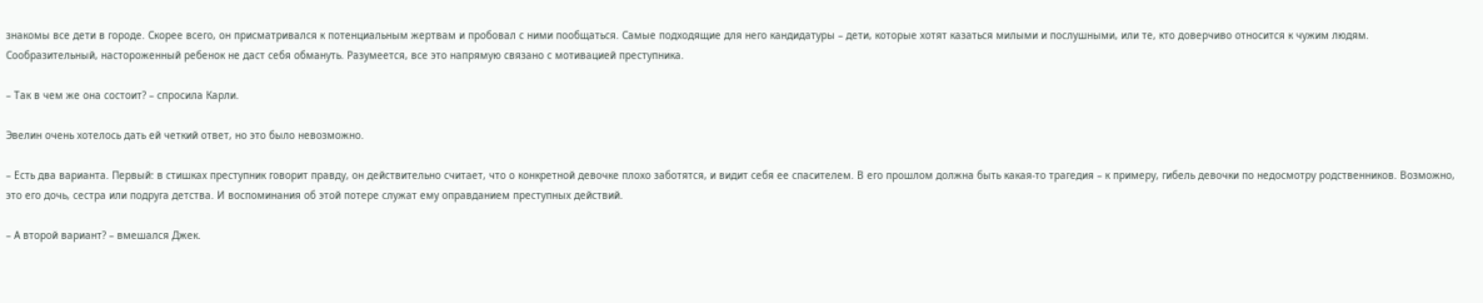знакомы все дети в городе. Скорее всего, он присматривался к потенциальным жертвам и пробовал с ними пообщаться. Самые подходящие для него кандидатуры – дети, которые хотят казаться милыми и послушными, или те, кто доверчиво относится к чужим людям. Сообразительный, настороженный ребенок не даст себя обмануть. Разумеется, все это напрямую связано с мотивацией преступника.

– Так в чем же она состоит? – спросила Карли.

Эвелин очень хотелось дать ей четкий ответ, но это было невозможно.

– Есть два варианта. Первый: в стишках преступник говорит правду, он действительно считает, что о конкретной девочке плохо заботятся, и видит себя ее спасителем. В его прошлом должна быть какая-то трагедия – к примеру, гибель девочки по недосмотру родственников. Возможно, это его дочь, сестра или подруга детства. И воспоминания об этой потере служат ему оправданием преступных действий.

– А второй вариант? – вмешался Джек.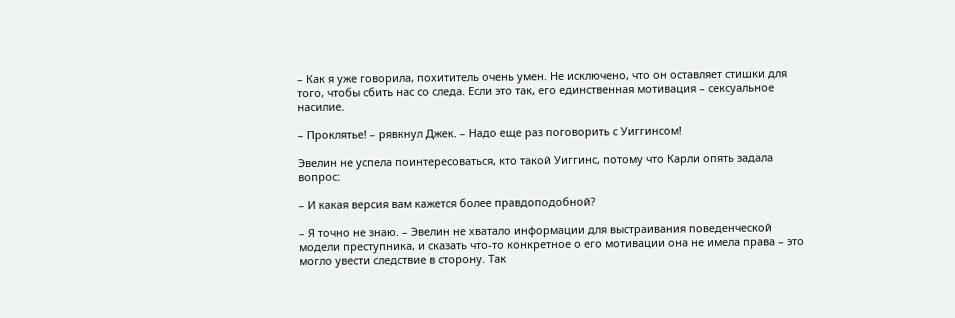– Как я уже говорила, похититель очень умен. Не исключено, что он оставляет стишки для того, чтобы сбить нас со следа. Если это так, его единственная мотивация – сексуальное насилие.

– Проклятье! – рявкнул Джек. – Надо еще раз поговорить с Уиггинсом!

Эвелин не успела поинтересоваться, кто такой Уиггинс, потому что Карли опять задала вопрос:

– И какая версия вам кажется более правдоподобной?

– Я точно не знаю. – Эвелин не хватало информации для выстраивания поведенческой модели преступника, и сказать что-то конкретное о его мотивации она не имела права – это могло увести следствие в сторону. Так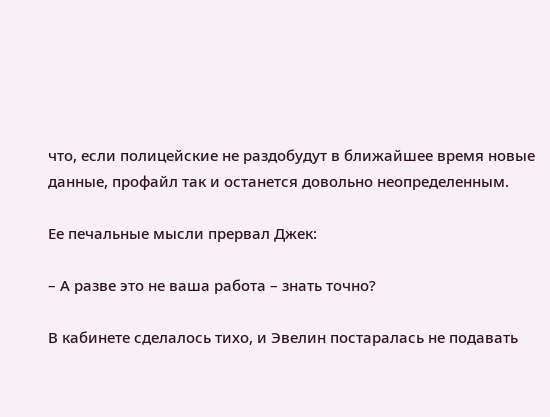что, если полицейские не раздобудут в ближайшее время новые данные, профайл так и останется довольно неопределенным.

Ее печальные мысли прервал Джек:

– А разве это не ваша работа – знать точно?

В кабинете сделалось тихо, и Эвелин постаралась не подавать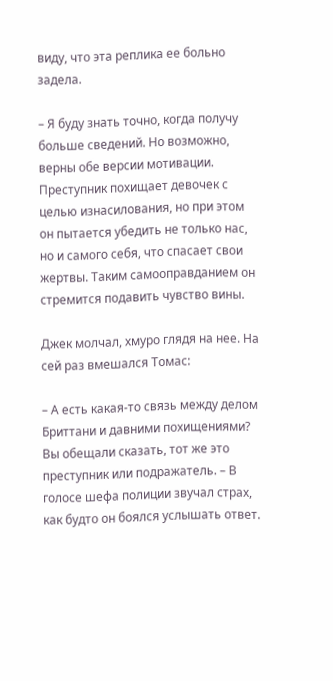виду, что эта реплика ее больно задела.

– Я буду знать точно, когда получу больше сведений. Но возможно, верны обе версии мотивации. Преступник похищает девочек с целью изнасилования, но при этом он пытается убедить не только нас, но и самого себя, что спасает свои жертвы. Таким самооправданием он стремится подавить чувство вины.

Джек молчал, хмуро глядя на нее. На сей раз вмешался Томас:

– А есть какая-то связь между делом Бриттани и давними похищениями? Вы обещали сказать, тот же это преступник или подражатель. – В голосе шефа полиции звучал страх, как будто он боялся услышать ответ.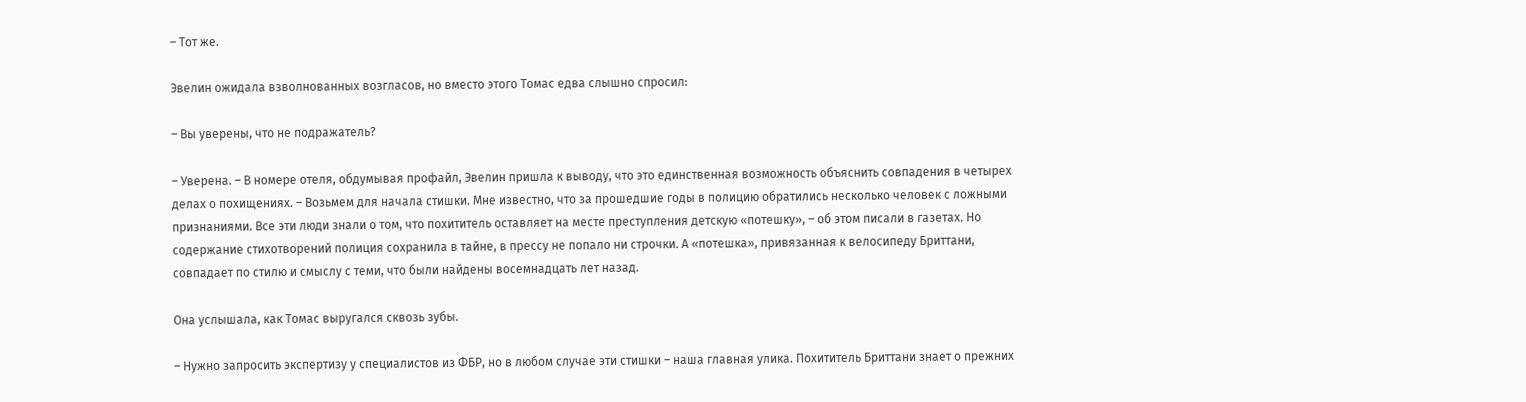– Тот же.

Эвелин ожидала взволнованных возгласов, но вместо этого Томас едва слышно спросил:

– Вы уверены, что не подражатель?

– Уверена. – В номере отеля, обдумывая профайл, Эвелин пришла к выводу, что это единственная возможность объяснить совпадения в четырех делах о похищениях. – Возьмем для начала стишки. Мне известно, что за прошедшие годы в полицию обратились несколько человек с ложными признаниями. Все эти люди знали о том, что похититель оставляет на месте преступления детскую «потешку», – об этом писали в газетах. Но содержание стихотворений полиция сохранила в тайне, в прессу не попало ни строчки. А «потешка», привязанная к велосипеду Бриттани, совпадает по стилю и смыслу с теми, что были найдены восемнадцать лет назад.

Она услышала, как Томас выругался сквозь зубы.

– Нужно запросить экспертизу у специалистов из ФБР, но в любом случае эти стишки – наша главная улика. Похититель Бриттани знает о прежних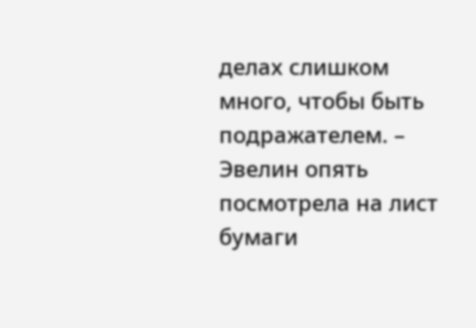делах слишком много, чтобы быть подражателем. – Эвелин опять посмотрела на лист бумаги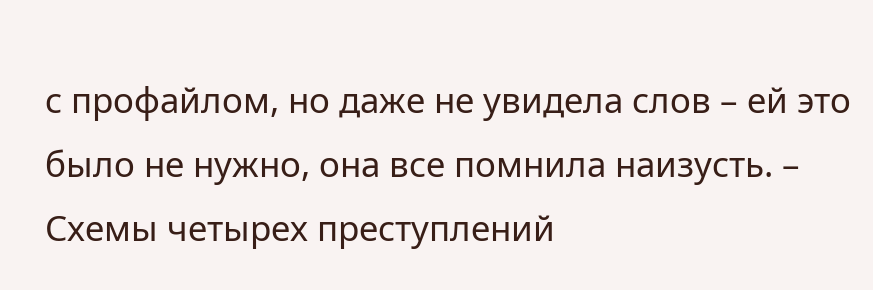с профайлом, но даже не увидела слов – ей это было не нужно, она все помнила наизусть. – Схемы четырех преступлений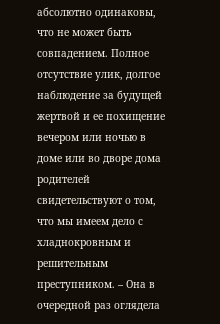абсолютно одинаковы, что не может быть совпадением. Полное отсутствие улик, долгое наблюдение за будущей жертвой и ее похищение вечером или ночью в доме или во дворе дома родителей свидетельствуют о том, что мы имеем дело с хладнокровным и решительным преступником. – Она в очередной раз оглядела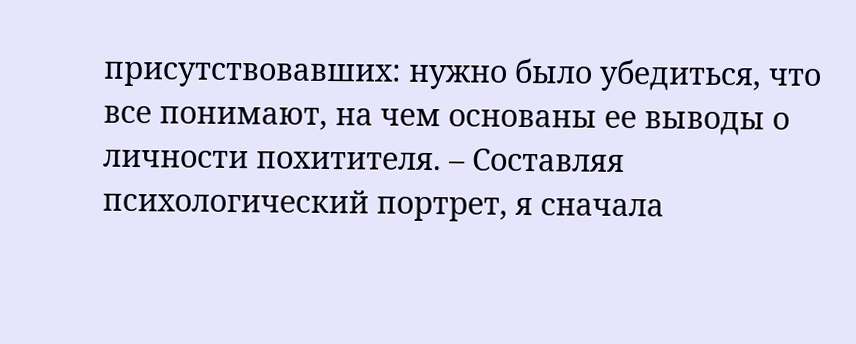присутствовавших: нужно было убедиться, что все понимают, на чем основаны ее выводы о личности похитителя. – Составляя психологический портрет, я сначала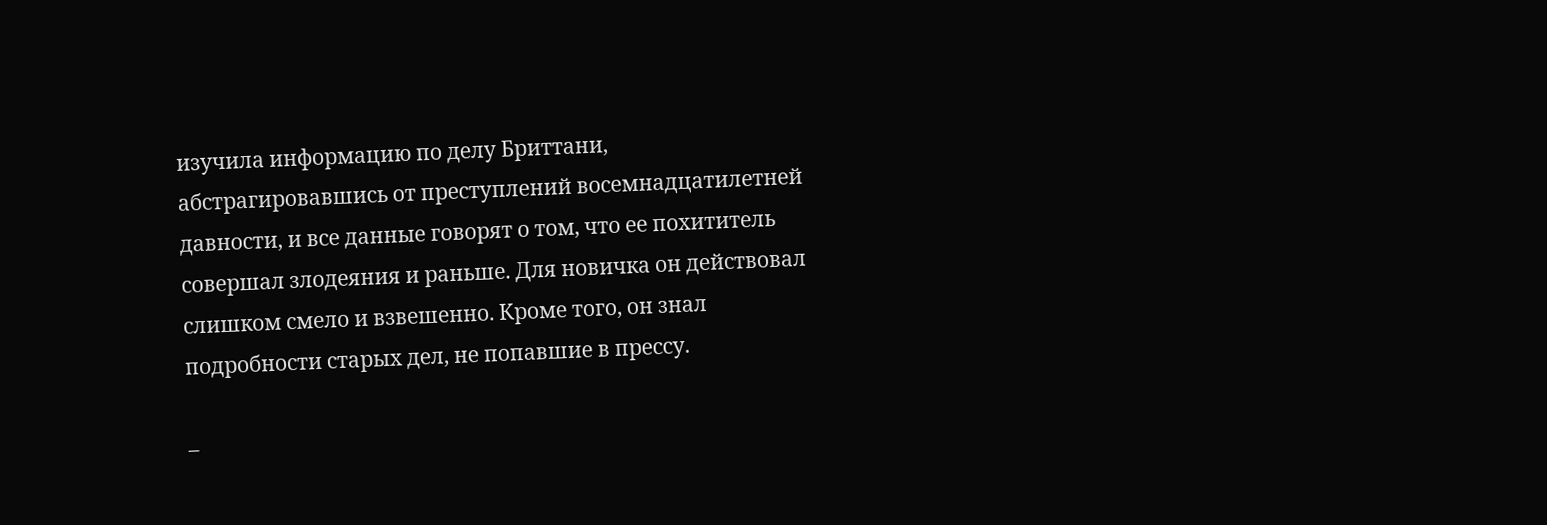изучила информацию по делу Бриттани, абстрагировавшись от преступлений восемнадцатилетней давности, и все данные говорят о том, что ее похититель совершал злодеяния и раньше. Для новичка он действовал слишком смело и взвешенно. Кроме того, он знал подробности старых дел, не попавшие в прессу.

–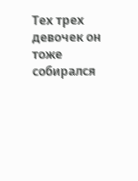Тех трех девочек он тоже собирался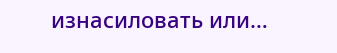изнасиловать или…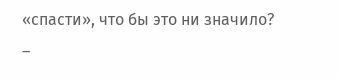«спасти», что бы это ни значило? –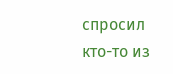спросил кто-то из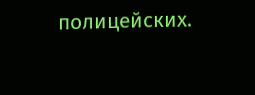полицейских.